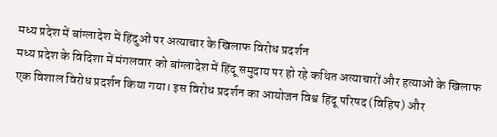मध्य प्रदेश में बांग्लादेश में हिंदुओं पर अत्याचार के खिलाफ विरोध प्रदर्शन
मध्य प्रदेश के विदिशा में मंगलवार को बांग्लादेश में हिंदू समुदाय पर हो रहे कथित अत्याचारों और हत्याओं के खिलाफ एक विशाल विरोध प्रदर्शन किया गया। इस विरोध प्रदर्शन का आयोजन विश्व हिंदू परिषद (विहिप) और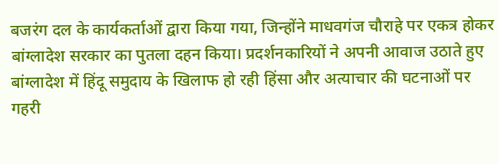बजरंग दल के कार्यकर्ताओं द्वारा किया गया, जिन्होंने माधवगंज चौराहे पर एकत्र होकर बांग्लादेश सरकार का पुतला दहन किया। प्रदर्शनकारियों ने अपनी आवाज उठाते हुए बांग्लादेश में हिंदू समुदाय के खिलाफ हो रही हिंसा और अत्याचार की घटनाओं पर गहरी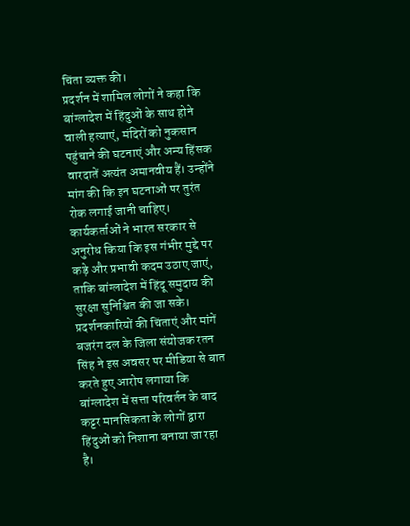चिंता व्यक्त की।
प्रदर्शन में शामिल लोगों ने कहा कि बांग्लादेश में हिंदुओं के साथ होने वाली हत्याएं, मंदिरों को नुकसान पहुंचाने की घटनाएं और अन्य हिंसक वारदातें अत्यंत अमानवीय हैं। उन्होंने मांग की कि इन घटनाओं पर तुरंत रोक लगाई जानी चाहिए। कार्यकर्ताओं ने भारत सरकार से अनुरोध किया कि इस गंभीर मुद्दे पर कड़े और प्रभावी कदम उठाए जाएं, ताकि बांग्लादेश में हिंदू समुदाय की सुरक्षा सुनिश्चित की जा सके।
प्रदर्शनकारियों की चिंताएं और मांगें
बजरंग दल के जिला संयोजक रतन सिंह ने इस अवसर पर मीडिया से बात करते हुए आरोप लगाया कि बांग्लादेश में सत्ता परिवर्तन के बाद कट्टर मानसिकता के लोगों द्वारा हिंदुओं को निशाना बनाया जा रहा है।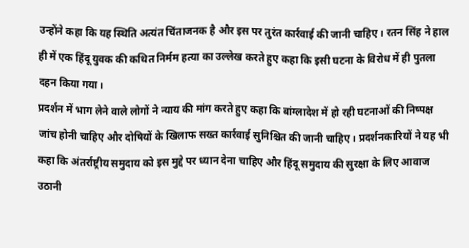उन्होंने कहा कि यह स्थिति अत्यंत चिंताजनक है और इस पर तुरंत कार्रवाई की जानी चाहिए। रतन सिंह ने हाल ही में एक हिंदू युवक की कथित निर्मम हत्या का उल्लेख करते हुए कहा कि इसी घटना के विरोध में ही पुतला दहन किया गया।
प्रदर्शन में भाग लेने वाले लोगों ने न्याय की मांग करते हुए कहा कि बांग्लादेश में हो रही घटनाओं की निष्पक्ष जांच होनी चाहिए और दोषियों के खिलाफ सख्त कार्रवाई सुनिश्चित की जानी चाहिए। प्रदर्शनकारियों ने यह भी कहा कि अंतर्राष्ट्रीय समुदाय को इस मुद्दे पर ध्यान देना चाहिए और हिंदू समुदाय की सुरक्षा के लिए आवाज उठानी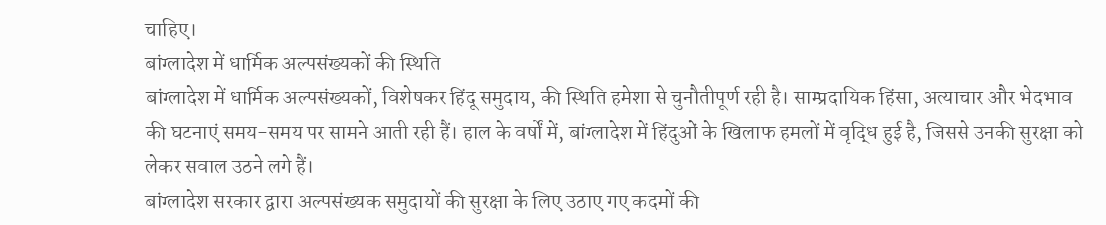चाहिए।
बांग्लादेश में धार्मिक अल्पसंख्यकों की स्थिति
बांग्लादेश में धार्मिक अल्पसंख्यकों, विशेषकर हिंदू समुदाय, की स्थिति हमेशा से चुनौतीपूर्ण रही है। साम्प्रदायिक हिंसा, अत्याचार और भेदभाव की घटनाएं समय-समय पर सामने आती रही हैं। हाल के वर्षों में, बांग्लादेश में हिंदुओं के खिलाफ हमलों में वृद्धि हुई है, जिससे उनकी सुरक्षा को लेकर सवाल उठने लगे हैं।
बांग्लादेश सरकार द्वारा अल्पसंख्यक समुदायों की सुरक्षा के लिए उठाए गए कदमों की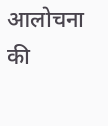आलोचना की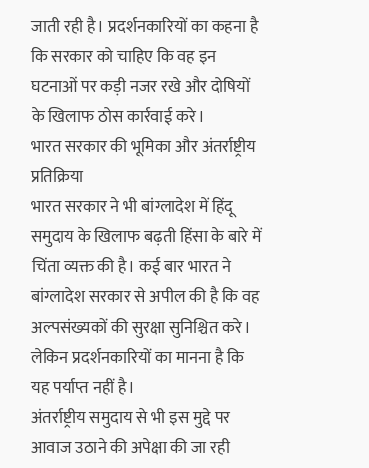जाती रही है। प्रदर्शनकारियों का कहना है कि सरकार को चाहिए कि वह इन घटनाओं पर कड़ी नजर रखे और दोषियों के खिलाफ ठोस कार्रवाई करे।
भारत सरकार की भूमिका और अंतर्राष्ट्रीय प्रतिक्रिया
भारत सरकार ने भी बांग्लादेश में हिंदू समुदाय के खिलाफ बढ़ती हिंसा के बारे में चिंता व्यक्त की है। कई बार भारत ने बांग्लादेश सरकार से अपील की है कि वह अल्पसंख्यकों की सुरक्षा सुनिश्चित करे। लेकिन प्रदर्शनकारियों का मानना है कि यह पर्याप्त नहीं है।
अंतर्राष्ट्रीय समुदाय से भी इस मुद्दे पर आवाज उठाने की अपेक्षा की जा रही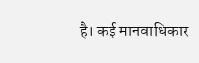है। कई मानवाधिकार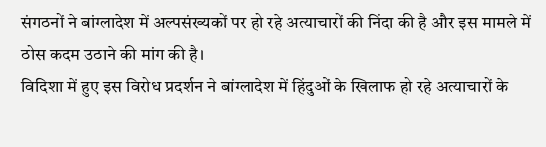संगठनों ने बांग्लादेश में अल्पसंख्यकों पर हो रहे अत्याचारों की निंदा की है और इस मामले में ठोस कदम उठाने की मांग की है।
विदिशा में हुए इस विरोध प्रदर्शन ने बांग्लादेश में हिंदुओं के खिलाफ हो रहे अत्याचारों के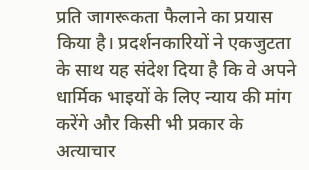प्रति जागरूकता फैलाने का प्रयास किया है। प्रदर्शनकारियों ने एकजुटता के साथ यह संदेश दिया है कि वे अपने धार्मिक भाइयों के लिए न्याय की मांग करेंगे और किसी भी प्रकार के अत्याचार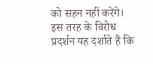को सहन नहीं करेंगे।
इस तरह के विरोध प्रदर्शन यह दर्शाते हैं कि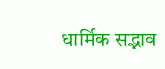धार्मिक सद्भाव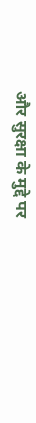और सुरक्षा के मुद्दे पर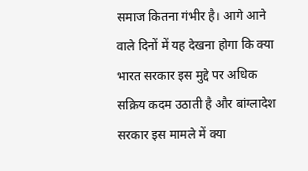समाज कितना गंभीर है। आगे आने वाले दिनों में यह देखना होगा कि क्या भारत सरकार इस मुद्दे पर अधिक सक्रिय कदम उठाती है और बांग्लादेश सरकार इस मामले में क्या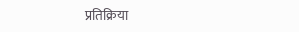प्रतिक्रिया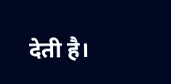देती है।